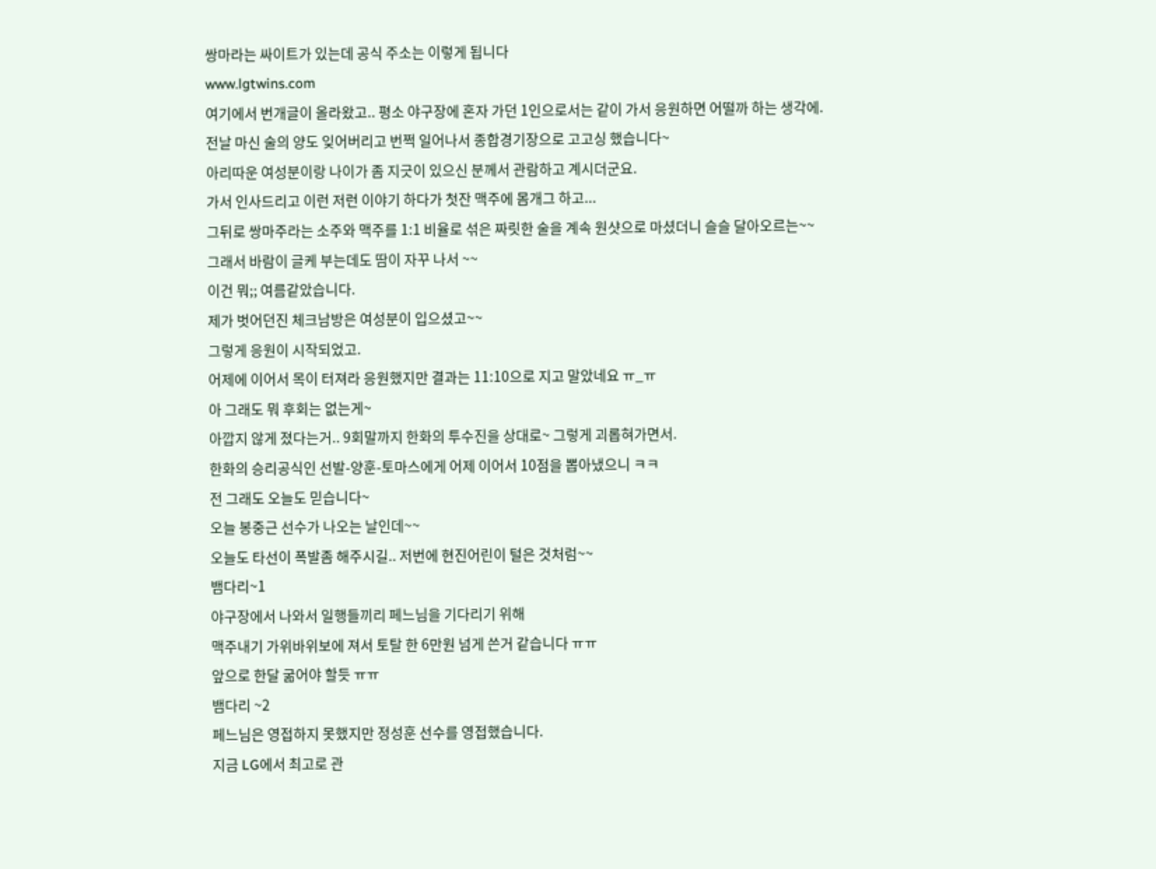쌍마라는 싸이트가 있는데 공식 주소는 이렇게 됩니다
www.lgtwins.com
여기에서 번개글이 올라왔고.. 평소 야구장에 혼자 가던 1인으로서는 같이 가서 응원하면 어떨까 하는 생각에.
전날 마신 술의 양도 잊어버리고 번쩍 일어나서 종합경기장으로 고고싱 했습니다~
아리따운 여성분이랑 나이가 좀 지긋이 있으신 분께서 관람하고 계시더군요.
가서 인사드리고 이런 저런 이야기 하다가 첫잔 맥주에 몸개그 하고...
그뒤로 쌍마주라는 소주와 맥주를 1:1 비율로 섞은 짜릿한 술을 계속 원샷으로 마셨더니 슬슬 달아오르는~~
그래서 바람이 글케 부는데도 땀이 자꾸 나서 ~~
이건 뭐;; 여름같았습니다.
제가 벗어던진 체크남방은 여성분이 입으셨고~~
그렇게 응원이 시작되었고.
어제에 이어서 목이 터져라 응원했지만 결과는 11:10으로 지고 말았네요 ㅠ_ㅠ
아 그래도 뭐 후회는 없는게~
아깝지 않게 졌다는거.. 9회말까지 한화의 투수진을 상대로~ 그렇게 괴롭혀가면서.
한화의 승리공식인 선발-양훈-토마스에게 어제 이어서 10점을 뽑아냈으니 ㅋㅋ
전 그래도 오늘도 믿습니다~
오늘 봉중근 선수가 나오는 날인데~~
오늘도 타선이 폭발좀 해주시길.. 저번에 현진어린이 털은 것처럼~~
뱀다리~1
야구장에서 나와서 일행들끼리 페느님을 기다리기 위해
맥주내기 가위바위보에 져서 토탈 한 6만원 넘게 쓴거 같습니다 ㅠㅠ
앞으로 한달 굶어야 할듯 ㅠㅠ
뱀다리 ~2
페느님은 영접하지 못했지만 정성훈 선수를 영접했습니다.
지금 LG에서 최고로 관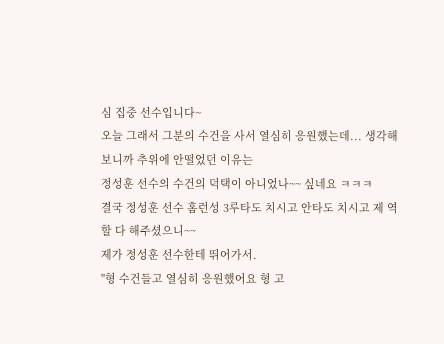심 집중 선수입니다~
오늘 그래서 그분의 수건을 사서 열심히 응원했는데... 생각해보니까 추위에 안떨었던 이유는
정성훈 선수의 수건의 덕택이 아니었나~~ 싶네요 ㅋㅋㅋ
결국 정성훈 선수 홈런성 3루타도 치시고 안타도 치시고 제 역할 다 해주셨으니~~
제가 정성훈 선수한테 뛰어가서.
"형 수건들고 열심히 응원했어요 형 고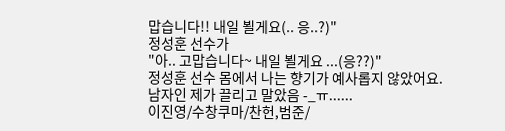맙습니다!! 내일 뵐게요(.. 응..?)"
정성훈 선수가
"아.. 고맙습니다~ 내일 뵐게요 ...(응??)"
정성훈 선수 몸에서 나는 향기가 예사롭지 않았어요.
남자인 제가 끌리고 말았음 -_ㅠ......
이진영/수창쿠마/찬헌,범준/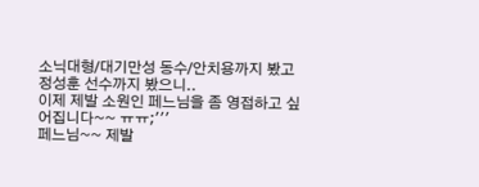소닉대형/대기만성 동수/안치용까지 봤고 정성훈 선수까지 봤으니..
이제 제발 소원인 페느님을 좀 영접하고 싶어집니다~~ ㅠㅠ;'''
페느님~~ 제발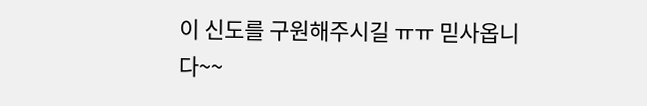이 신도를 구원해주시길 ㅠㅠ 믿사옵니다~~